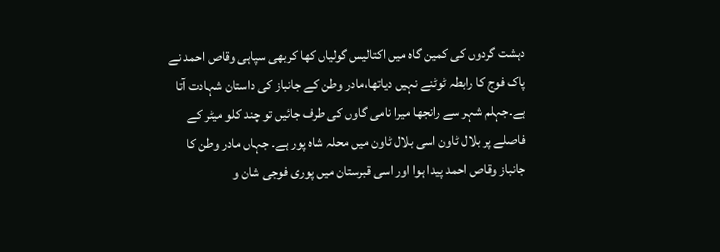دہشت گردوں کی کمین گاہ میں اکتالیس گولیاں کھا کربھی سپاہی وقاص احمد نے پاک فوج کا رابطہ ٹوٹنے نہیں دیاتھا،مادر وطن کے جانباز کی داستان شہادت آتا ہے۔جہلم شہر سے رانجھا میرا نامی گاوں کی طرف جائیں تو چند کلو میٹر کے فاصلے پر بلال ٹاون اسی بلال ٹاون میں محلہ شاہ پور ہے۔ جہاں مادر وطن کا جانباز وقاص احمد پیدا ہوا اور اسی قبرستان میں پوری فوجی شان و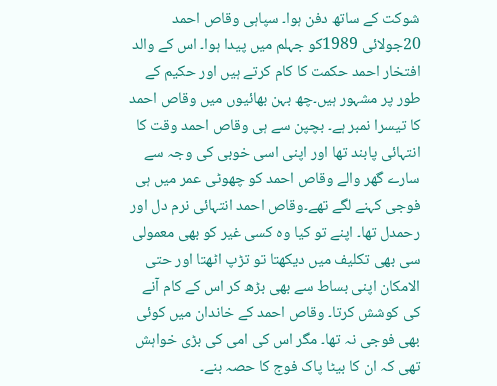شوکت کے ساتھ دفن ہوا۔ سپاہی وقاص احمد 20جولائی 1989کو جہلم میں پیدا ہوا۔ اس کے والد افتخار احمد حکمت کا کام کرتے ہیں اور حکیم کے طور پر مشہور ہیں۔چھ بہن بھائیوں میں وقاص احمد کا تیسرا نمبر ہے۔ بچپن سے ہی وقاص احمد وقت کا انتہائی پابند تھا اور اپنی اسی خوبی کی وجہ سے سارے گھر والے وقاص احمد کو چھوٹی عمر میں ہی فوجی کہنے لگے تھے۔وقاص احمد انتہائی نرم دل اور رحمدل تھا۔ اپنے تو کیا وہ کسی غیر کو بھی معمولی سی بھی تکلیف میں دیکھتا تو تڑپ اٹھتا اور حتی الامکان اپنی بساط سے بھی بڑھ کر اس کے کام آنے کی کوشش کرتا۔ وقاص احمد کے خاندان میں کوئی بھی فوجی نہ تھا۔ مگر اس کی امی کی بڑی خواہش تھی کہ ان کا بیٹا پاک فوج کا حصہ بنے۔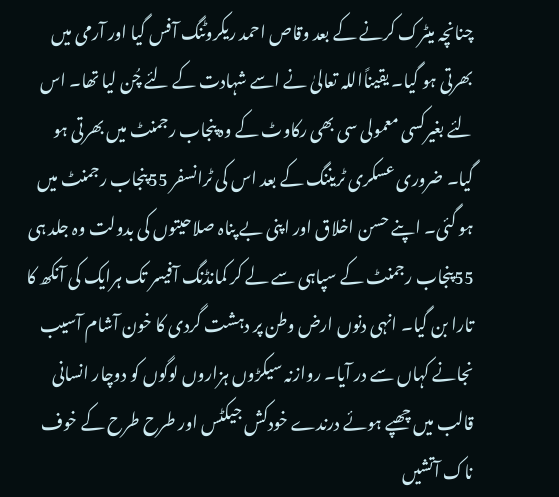چنانچہ میٹرک کرنے کے بعد وقاص احمد ریکروٹنگ آفس گیا اور آرمی میں بھرتی ہو گیا۔ یقیناًاللہ تعالیٰ نے اسے شہادت کے لئے چُن لیا تھا۔ اس لئے بغیرکسی معمولی سی بھی رکاوٹ کے وہ پنجاب رجمنٹ میں بھرتی ہو گیا۔ ضروری عسکری ٹریننگ کے بعد اس کی ٹرانسفر 55پنجاب رجمنٹ میں ہو گئی۔ اپنے حسن اخلاق اور اپنی بے پناہ صلاحیتوں کی بدولت وہ جلد ہی 55پنجاب رجمنٹ کے سپاہی سے لے کر کمانڈنگ آفیسر تک ہرایک کی آنکھ کا تارا بن گیا۔ انہی دنوں ارض وطن پر دہشت گردی کا خون آشام آسیب نجانے کہاں سے در آیا۔ روازنہ سیکڑوں ہزاروں لوگوں کو دوچار انسانی قالب میں چھپے ہوئے درندے خودکش جیکٹس اور طرح طرح کے خوف ناک آتشیں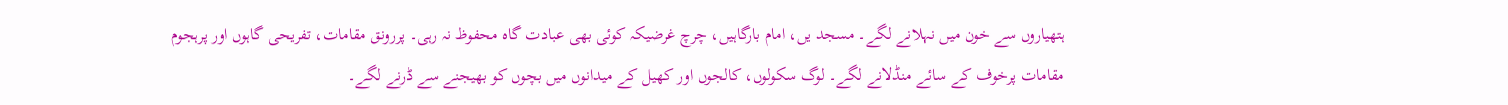ہتھیاروں سے خون میں نہلانے لگے۔ مسجد یں، امام بارگاہیں، چرچ غرضیکہ کوئی بھی عبادت گاہ محفوظ نہ رہی۔ پررونق مقامات، تفریحی گاہوں اور پرہجوم مقامات پرخوف کے سائے منڈلانے لگے۔ لوگ سکولوں، کالجوں اور کھیل کے میدانوں میں بچوں کو بھیجنے سے ڈرنے لگے۔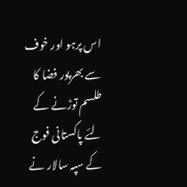اس پرہو اور خوف سے بھرپور فضا کا طلسم توڑنے کے لئے پاکستانی فوج کے سپہ سالار نے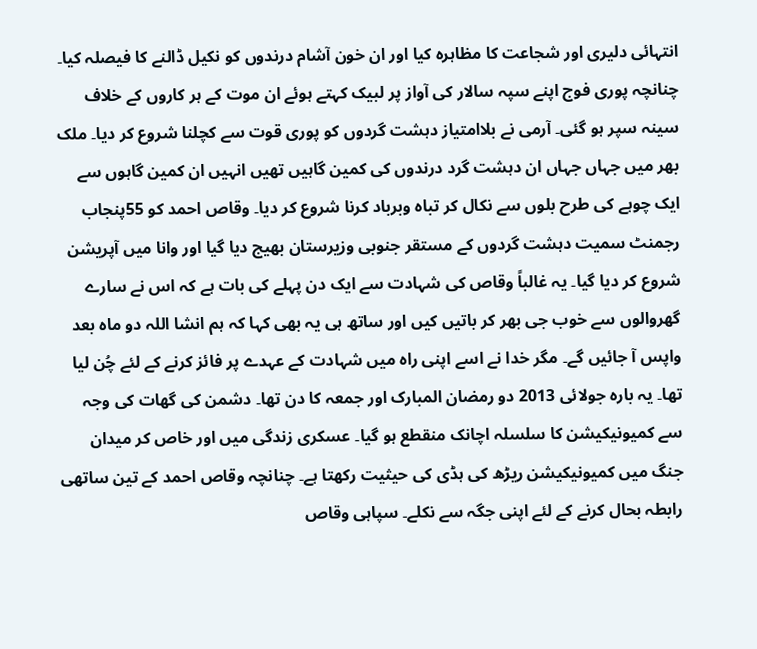انتہائی دلیری اور شجاعت کا مظاہرہ کیا اور ان خون آشام درندوں کو نکیل ڈالنے کا فیصلہ کیا۔ چنانچہ پوری فوج اپنے سپہ سالار کی آواز پر لبیک کہتے ہوئے ان موت کے ہر کاروں کے خلاف سینہ سپر ہو گئی۔ آرمی نے بلاامتیاز دہشت گردوں کو پوری قوت سے کچلنا شروع کر دیا۔ ملک بھر میں جہاں جہاں ان دہشت گرد درندوں کی کمین گاہیں تھیں انہیں ان کمین گاہوں سے ایک چوہے کی طرح بلوں سے نکال کر تباہ وبرباد کرنا شروع کر دیا۔ وقاص احمد کو 55پنجاب رجمنٹ سمیت دہشت گردوں کے مستقر جنوبی وزیرستان بھیج دیا گیا اور وانا میں آپریشن شروع کر دیا گیا۔ یہ غالباً وقاص کی شہادت سے ایک دن پہلے کی بات ہے کہ اس نے سارے گھروالوں سے خوب جی بھر کر باتیں کیں اور ساتھ ہی یہ بھی کہا کہ ہم انشا اللہ دو ماہ بعد واپس آ جائیں گے۔ مگر خدا نے اسے اپنی راہ میں شہادت کے عہدے پر فائز کرنے کے لئے چُن لیا تھا۔ یہ بارہ جولائی 2013 دو رمضان المبارک اور جمعہ کا دن تھا۔ دشمن کی گھات کی وجہ سے کمیونیکیشن کا سلسلہ اچانک منقطع ہو گیا۔ عسکری زندگی میں اور خاص کر میدان جنگ میں کمیونیکیشن ریڑھ کی ہڈی کی حیثیت رکھتا ہے۔ چنانچہ وقاص احمد کے تین ساتھی رابطہ بحال کرنے کے لئے اپنی جگہ سے نکلے۔ سپاہی وقاص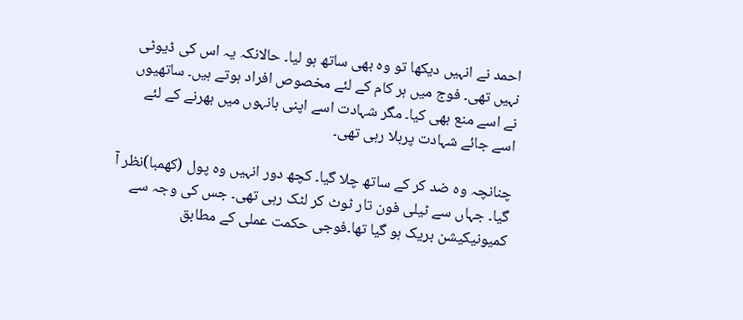احمد نے انہیں دیکھا تو وہ بھی ساتھ ہو لیا۔ حالانکہ یہ اس کی ڈیوٹی نہیں تھی۔ فوج میں ہر کام کے لئے مخصوص افراد ہوتے ہیں۔ ساتھیوں نے اسے منع بھی کیا۔ مگر شہادت اسے اپنی بانہوں میں بھرنے کے لئے اسے جائے شہادت پربلا رہی تھی۔

چنانچہ وہ ضد کر کے ساتھ چلا گیا۔ کچھ دور انہیں وہ پول (کھمبا)نظر آ گیا۔ جہاں سے ٹیلی فون تار ٹوٹ کر لٹک رہی تھی۔ جس کی وجہ سے کمیونیکیشن بریک ہو گیا تھا۔فوجی حکمت عملی کے مطابق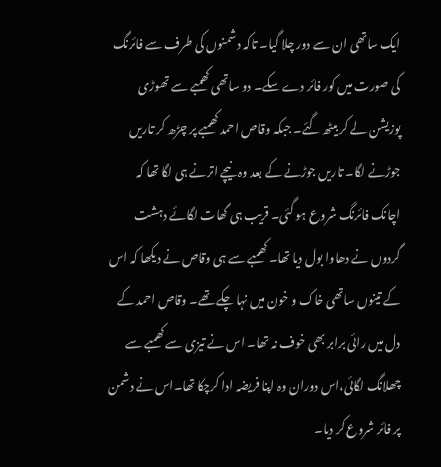ایک ساتھی ان سے دور چلا گیا۔ تاکہ دشمنوں کی طرف سے فائرنگ کی صورت میں کور فائر دے سکے۔ دو ساتھی کھمبے سے تھوڑی پوزیشن لے کر بیٹھ گئے۔ جبکہ وقاص احمد کھمبے پر چڑھ کر تاریں جوڑنے لگا۔ تاریں جوڑنے کے بعد وہ نیچے اترنے ہی لگا تھا کہ اچانک فائرنگ شروع ہو گئی۔ قریب ہی گھات لگائے دہشت گردوں نے دھاوا بول دیا تھا۔ کھمبے سے ہی وقاص نے دیکھا کہ اس کے تینوں ساتھی خاک و خون میں نہا چکے تھے۔ وقاص احمد کے دل میں رائی برابر بھی خوف نہ تھا۔ اس نے تیزی سے کھمبے سے چھلانگ لگائی،اس دوران وہ اپنا فریضہ ادا کرچکا تھا۔اس نے دشمن پر فائر شروع کر دیا۔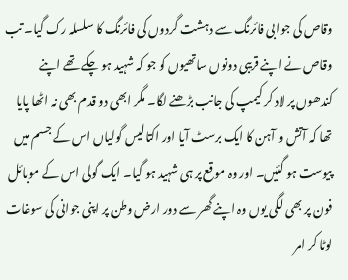وقاص کی جوابی فائرنگ سے دہشت گردوں کی فائرنگ کا سلسلہ رک گیا۔ تب وقاص نے اپنے قریبی دونوں ساتھیوں کو جو کہ شہید ہو چکے تھے اپنے کندھوں پر لاد کر کیمپ کی جانب بڑھنے لگا۔ مگر ابھی دو قدم بھی نہ اٹھا پایا تھا کہ آتش و آہن کا ایک برسٹ آیا اور اکتالیس گولیاں اس کے جسم میں پیوست ہو گئیں۔ اور وہ موقع پر ہی شہید ہو گیا۔ ایک گولی اس کے موبائل فون پر بھی لگی یوں وہ اپنے گھر سے دور ارض وطن پر اپنی جوانی کی سوغات لوٹا کر امر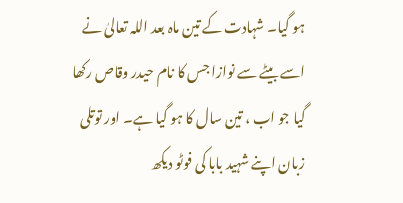ہو گیا۔ شہادت کے تین ماہ بعد اللہ تعالیٰ نے اسے بیٹے سے نوازا جس کا نام حیدر وقاص رکھا گیا جو اب ، تین سال کا ہو گیا ہے۔ اور توتلی زبان اپنے شہید بابا کی فوٹو دیکھ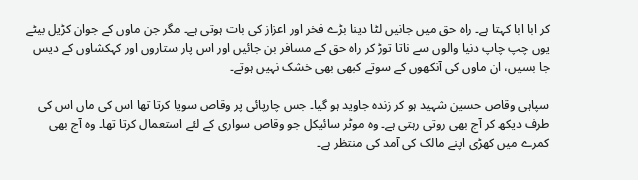کر ابا ابا کہتا ہے۔ راہ حق میں جانیں لٹا دینا بڑے فخر اور اعزاز کی بات ہوتی ہے۔ مگر جن ماوں کے جوان کڑیل بیٹے یوں چپ چاپ دنیا والوں سے ناتا توڑ کر راہ حق کے مسافر بن جائیں اور اس پار ستاروں اور کہکشاوں کے دیس جا بسیں، ان ماوں کی آنکھوں کے سوتے کبھی بھی خشک نہیں ہوتے۔

سپاہی وقاص حسین شہید ہو کر زندہ جاوید ہو گیا۔ جس چارپائی پر وقاص سویا کرتا تھا اس کی ماں اس کی طرف دیکھ کر آج بھی روتی رہتی ہے۔ وہ موٹر سائیکل جو وقاص سواری کے لئے استعمال کرتا تھا۔ وہ آج بھی کمرے میں کھڑی اپنے مالک کی آمد کی منتظر ہے۔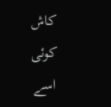کاش کوئی اسے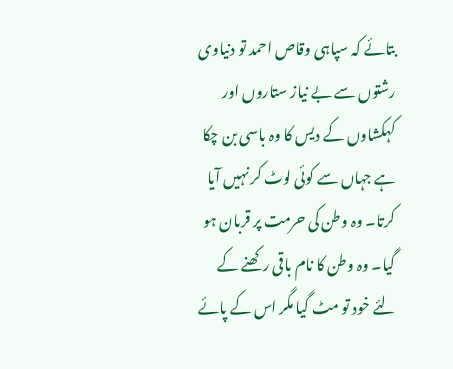بتائے کہ سپاہی وقاص احمد تو دنیاوی رشتوں سے بے نیاز ستاروں اور کہکشاوں کے دیس کا وہ باسی بن چکا ہے جہاں سے کوئی لوٹ کر نہیں آیا کرتا۔ وہ وطن کی حرمت پر قربان ہو گیا۔ وہ وطن کا نام باقی رکھنے کے لئے خود تو مٹ گیا مگر اس کے پائے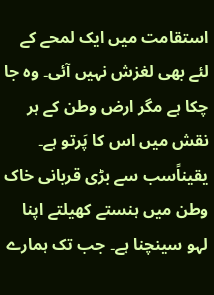استقامت میں ایک لمحے کے لئے بھی لغزش نہیں آئی۔ وہ جا چکا ہے مگر ارض وطن کے ہر نقش میں اس کا پَرتو ہے۔ یقیناًسب سے بڑی قربانی خاک وطن میں ہنستے کھیلتے اپنا لہو سینچنا ہے۔ جب تک ہمارے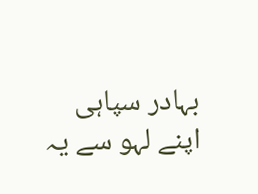بہادر سپاہی اپنے لہو سے یہ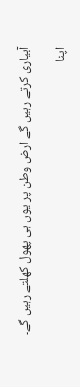آبیاری کرتے رہیں گے ارض وطن پر یوں ہی پھول کھلتے رہیں گے۔

اپنا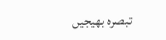تبصرہ بھیجیں